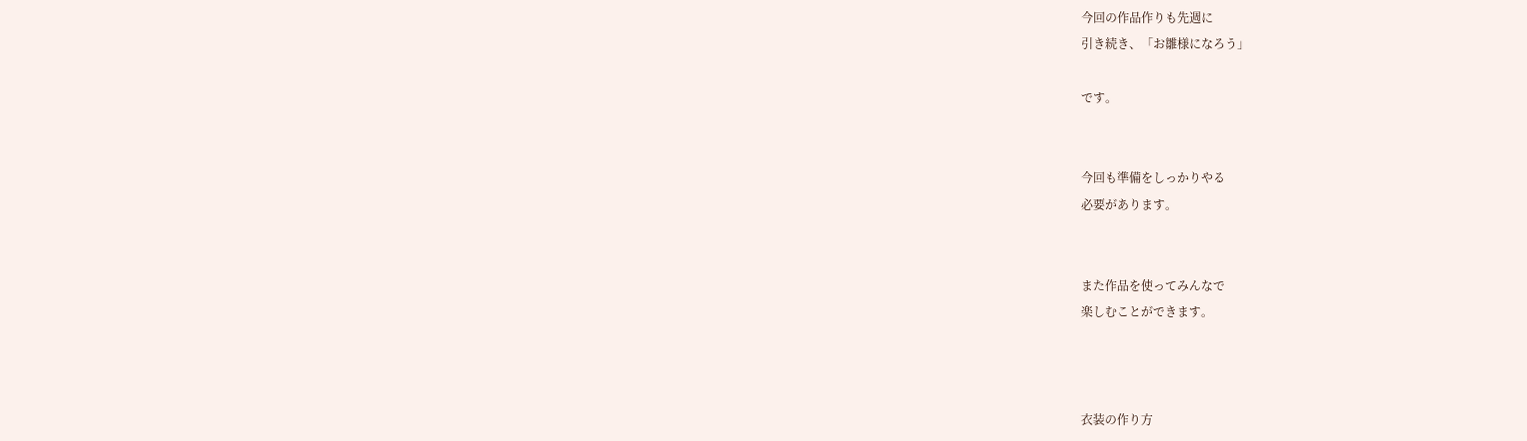今回の作品作りも先週に
引き続き、「お雛様になろう」

です。


今回も準備をしっかりやる
必要があります。


また作品を使ってみんなで
楽しむことができます。



衣装の作り方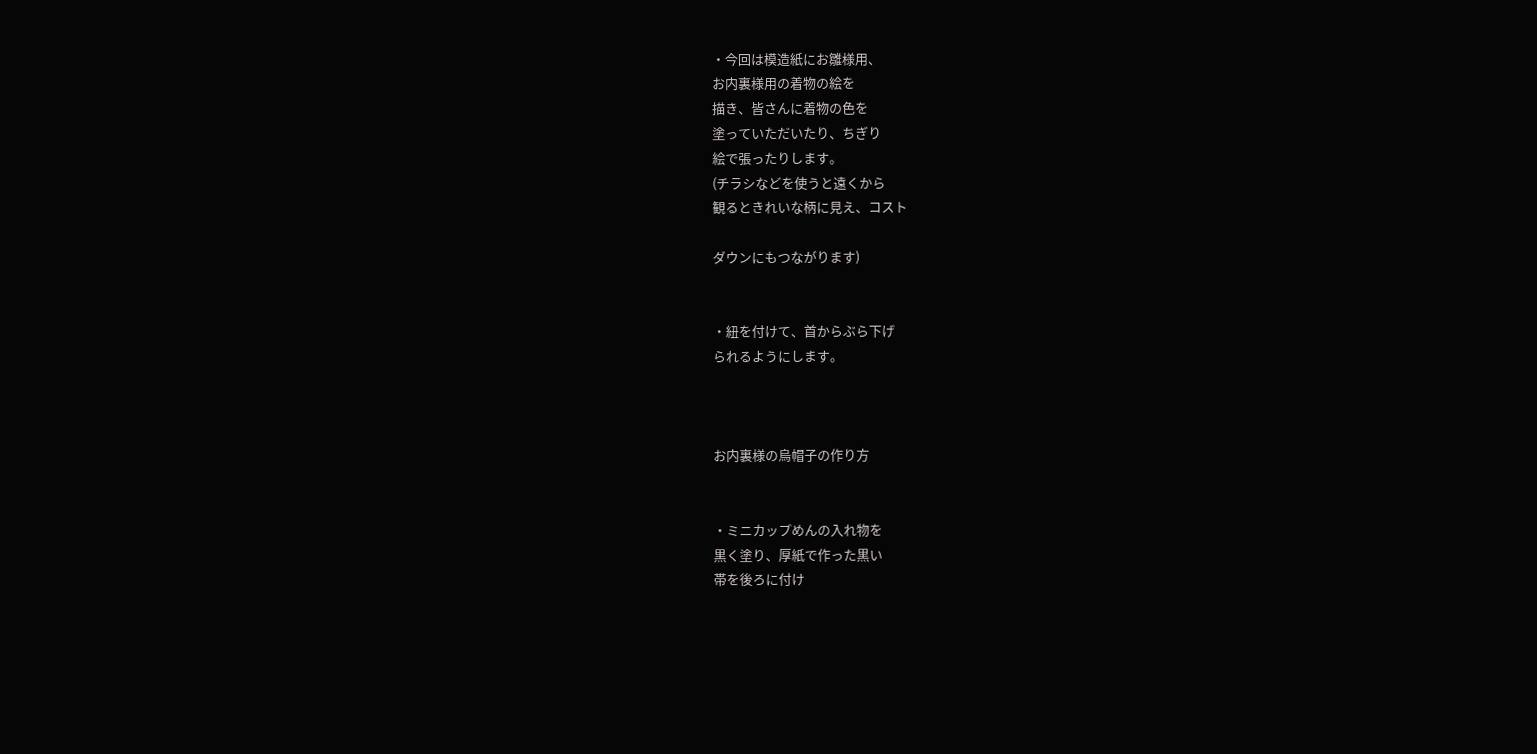・今回は模造紙にお雛様用、
お内裏様用の着物の絵を
描き、皆さんに着物の色を
塗っていただいたり、ちぎり
絵で張ったりします。
(チラシなどを使うと遠くから
観るときれいな柄に見え、コスト

ダウンにもつながります)


・紐を付けて、首からぶら下げ
られるようにします。



お内裏様の烏帽子の作り方


・ミニカップめんの入れ物を
黒く塗り、厚紙で作った黒い
帯を後ろに付け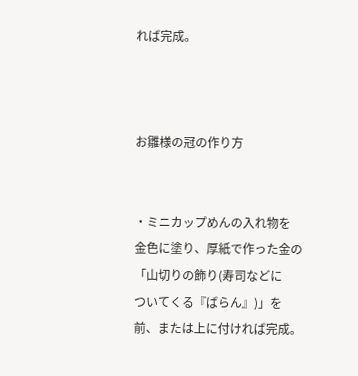れば完成。



お雛様の冠の作り方


・ミニカップめんの入れ物を
金色に塗り、厚紙で作った金の
「山切りの飾り(寿司などに
ついてくる『ばらん』)」を
前、または上に付ければ完成。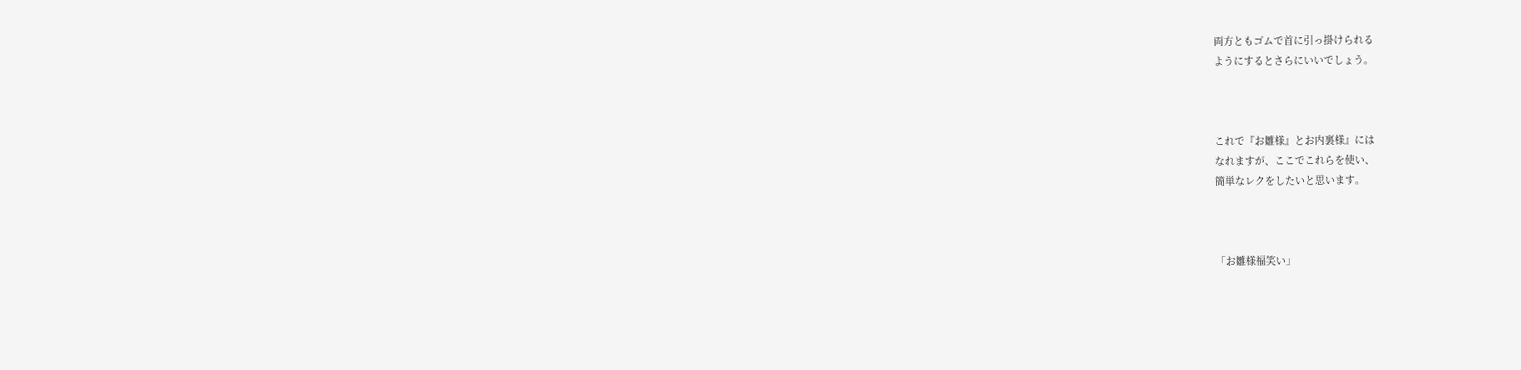両方ともゴムで首に引っ掛けられる
ようにするとさらにいいでしょう。



これで『お雛様』とお内裏様』には
なれますが、ここでこれらを使い、
簡単なレクをしたいと思います。



「お雛様福笑い」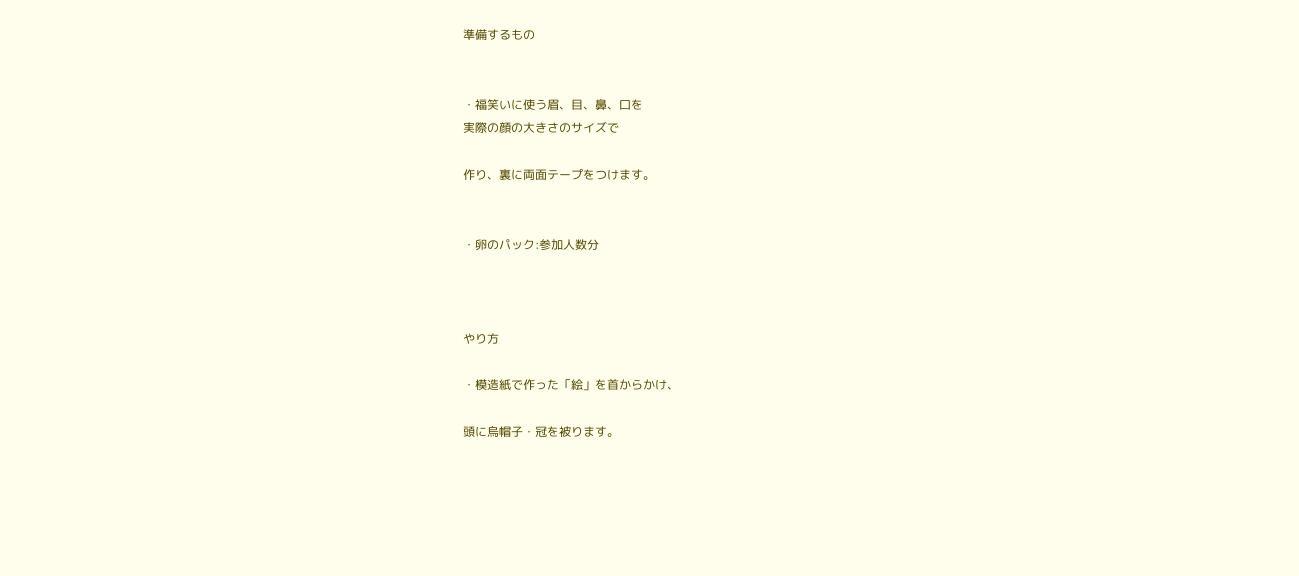準備するもの


・福笑いに使う眉、目、鼻、口を
実際の顔の大きさのサイズで

作り、裏に両面テープをつけます。


・卵のパック:参加人数分



やり方

・模造紙で作った「絵」を首からかけ、

頭に烏帽子・冠を被ります。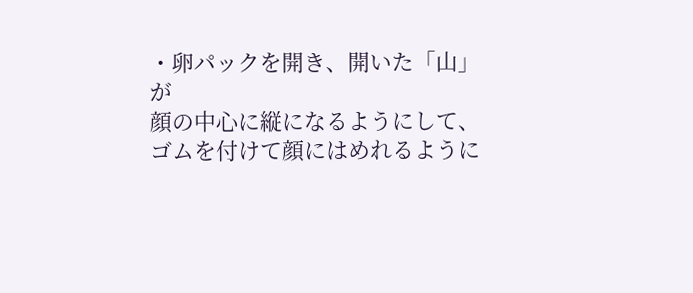・卵パックを開き、開いた「山」が
顔の中心に縦になるようにして、
ゴムを付けて顔にはめれるように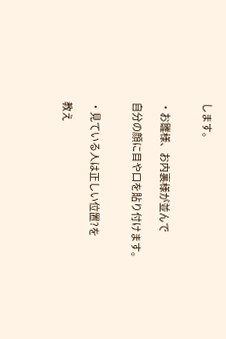します。


・お雛様、お内裏様が並んで

自分の顔に目や口を貼り付けます。


・見ている人は正しい位置?を

教え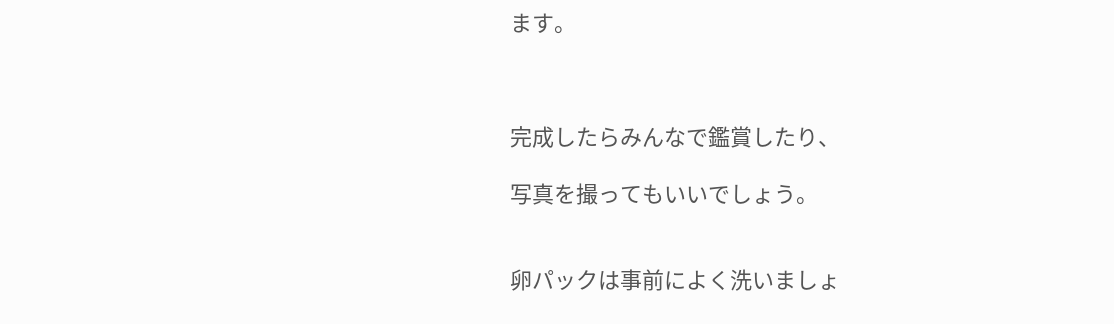ます。



完成したらみんなで鑑賞したり、

写真を撮ってもいいでしょう。


卵パックは事前によく洗いましょ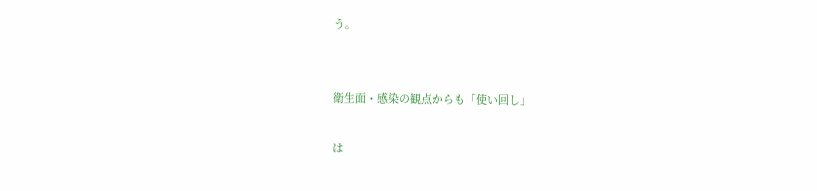う。


衛生面・感染の観点からも「使い回し」

は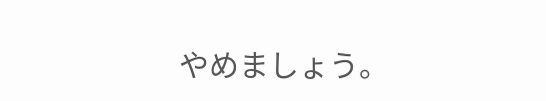やめましょう。